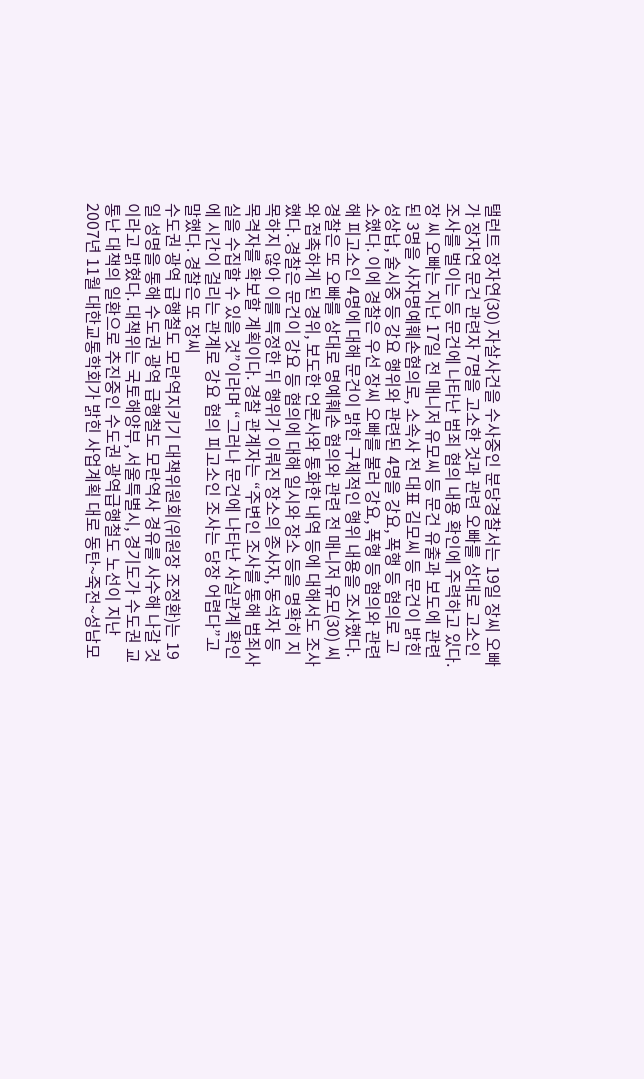탤런트 장자연(30) 자살사건을 수사중인 분당경찰서는 19일 장씨 오빠가 장자연 문건 관련자 7명을 고소한 것과 관련 오빠를 상대로 고소인 조사를 벌이는 등 문건에 나타난 범죄 혐의 내용 확인에 주력하고 있다. 장 씨 오빠는 지난 17일 전 매니저 유모씨 등 문건 유출과 보도에 관련된 3명을 사자명예훼손혐의로, 소속사 전 대표 김모씨 등 문건이 밝힌 성상납, 술시중 등 강요 행위와 관련된 4명을 강요, 폭행 등 혐의로 고소했다. 이에 경찰은 우선 장씨 오빠를 불러 강요, 폭행 등 혐의와 관련해 피고소인 4명에 대해 문건이 밝힌 구체적인 행위 내용을 조사했다. 경찰은 또 오빠를 상대로 명예훼손 혐의와 관련 전 매니저 유모(30) 씨와 접촉하게 된 경위, 보도한 언론사와 통화한 내역 등에 대해서도 조사했다. 경찰은 문건이 강요 등 혐의에 대해 일시와 장소 등을 명확히 지목하지 않아 이를 특정한 뒤 행위가 이뤄진 장소의 종사자, 동석자 등 목격자를 확보할 계획이다. 경찰 관계자는 “주변인 조사를 통해 범죄사실을 수집할 수 있을 것”이라며 “그러나 문건에 나타난 사실관계 확인에 시간이 걸리는 관계로 강요 혐의 피고소인 조사는 당장 어렵다”고 말했다. 경찰은 또 장씨
수도권 광역 급행철도 모란역지키기 대책위원회(위원장 조정환)는 19일 성명을 통해 수도권 광역 급행철도 모란역사 경유를 사수해 나갈 것이라고 밝혔다. 대책위는 국토해양부, 서울특별시, 경기도가 수도권 교통난 대책의 일환으로 추진중인 수도권 광역급행철도 노선이 지난 2007년 11월 대한교통학회가 밝힌 사업계획 대로 동탄~죽전~성남모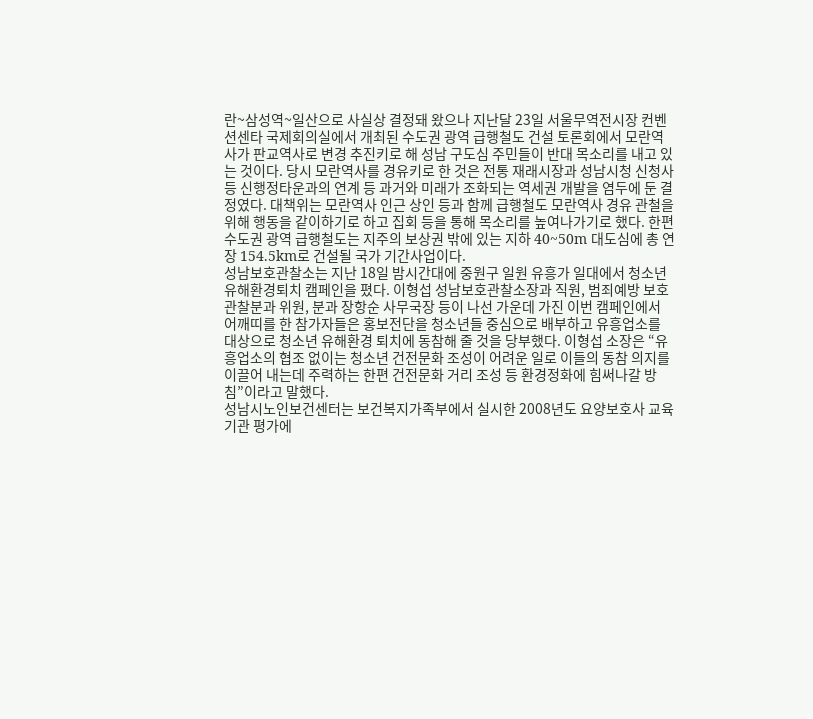란~삼성역~일산으로 사실상 결정돼 왔으나 지난달 23일 서울무역전시장 컨벤션센타 국제회의실에서 개최된 수도권 광역 급행철도 건설 토론회에서 모란역사가 판교역사로 변경 추진키로 해 성남 구도심 주민들이 반대 목소리를 내고 있는 것이다. 당시 모란역사를 경유키로 한 것은 전통 재래시장과 성남시청 신청사 등 신행정타운과의 연계 등 과거와 미래가 조화되는 역세권 개발을 염두에 둔 결정였다. 대책위는 모란역사 인근 상인 등과 함께 급행철도 모란역사 경유 관철을 위해 행동을 같이하기로 하고 집회 등을 통해 목소리를 높여나가기로 했다. 한편 수도권 광역 급행철도는 지주의 보상권 밖에 있는 지하 40~50m 대도심에 총 연장 154.5km로 건설될 국가 기간사업이다.
성남보호관찰소는 지난 18일 밤시간대에 중원구 일원 유흥가 일대에서 청소년 유해환경퇴치 캠페인을 폈다. 이형섭 성남보호관찰소장과 직원, 범죄예방 보호관찰분과 위원, 분과 장항순 사무국장 등이 나선 가운데 가진 이번 캠페인에서 어깨띠를 한 참가자들은 홍보전단을 청소년들 중심으로 배부하고 유흥업소를 대상으로 청소년 유해환경 퇴치에 동참해 줄 것을 당부했다. 이형섭 소장은 “유흥업소의 협조 없이는 청소년 건전문화 조성이 어려운 일로 이들의 동참 의지를 이끌어 내는데 주력하는 한편 건전문화 거리 조성 등 환경정화에 힘써나갈 방침”이라고 말했다.
성남시노인보건센터는 보건복지가족부에서 실시한 2008년도 요양보호사 교육기관 평가에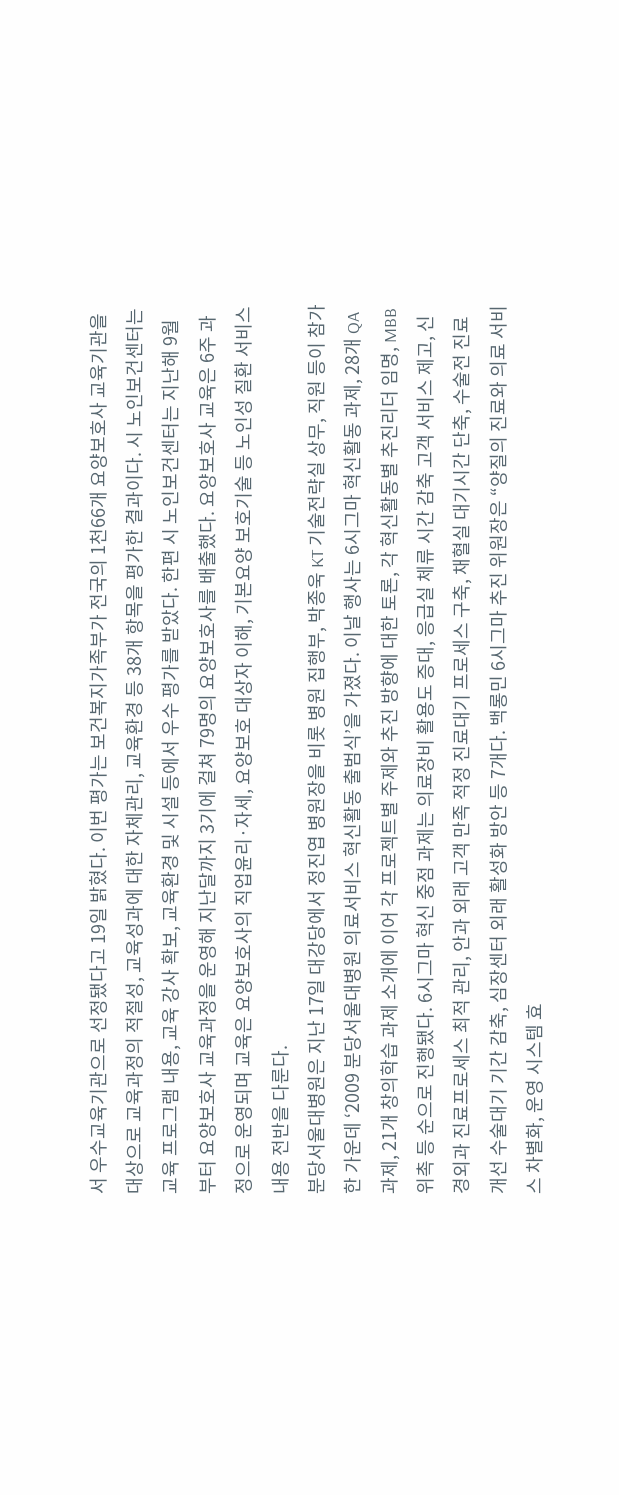서 우수교육기관으로 선정됐다고 19일 밝혔다. 이번 평가는 보건복지가족부가 전국의 1천66개 요양보호사 교육기관을 대상으로 교육과정의 적절성, 교육성과에 대한 자체관리, 교육환경 등 38개 항목을 평가한 결과이다. 시 노인보건센터는 교육 프로그램 내용, 교육 강사 확보, 교육환경 및 시설 등에서 우수 평가를 받았다. 한편 시 노인보건센터는 지난해 9월부터 요양보호사 교육과정을 운영해 지난달까지 3기에 걸쳐 79명의 요양보호사를 배출했다. 요양보호사 교육은 6주 과정으로 운영되며 교육은 요양보호사의 직업윤리·자세, 요양보호 대상자 이해, 기본요양 보호기술 등 노인성 질환 서비스 내용 전반을 다룬다.
분당서울대병원은 지난 17일 대강당에서 정진엽 병원장을 비롯 병원 집행부, 박종욱 KT 기술전략실 상무, 직원 등이 참가한 가운데 ‘2009 분당서울대병원 의료서비스 혁신활동 출범식’을 가졌다. 이날 행사는 6시그마 혁신활동 과제, 28개 QA 과제, 21개 창의학습 과제 소개에 이어 각 프로젝트별 주제와 추진 방향에 대한 토론, 각 혁신활동별 추진리더 임명, MBB 위촉 등 순으로 진행됐다. 6시그마 혁신 중점 과제는 의료장비 활용도 증대, 응급실 체류 시간 감축 고객 서비스 제고, 신경외과 진료프로세스 최적 관리, 안과 외래 고객 만족 적정 진료대기 프로세스 구축, 채혈실 대기시간 단축, 수술전 진료 개선 수술대기 기간 감축, 심장센터 외래 활성화 방안 등 7개다. 백롱민 6시그마 추진 위원장은 “양질의 진료와 의료 서비스 차별화, 운영 시스템 효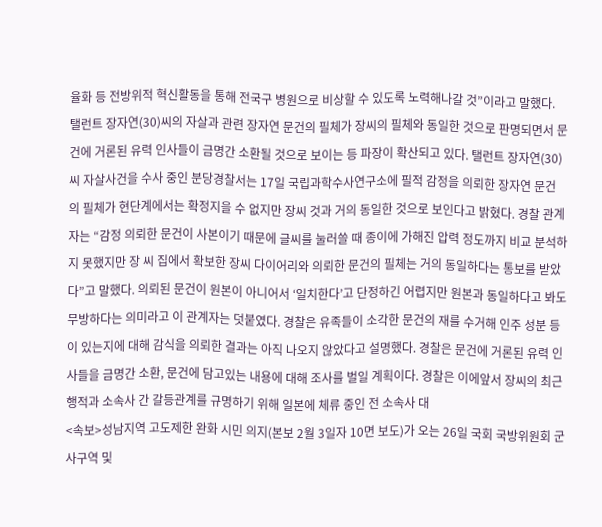율화 등 전방위적 혁신활동을 통해 전국구 병원으로 비상할 수 있도록 노력해나갈 것”이라고 말했다.
탤런트 장자연(30)씨의 자살과 관련 장자연 문건의 필체가 장씨의 필체와 동일한 것으로 판명되면서 문건에 거론된 유력 인사들이 금명간 소환될 것으로 보이는 등 파장이 확산되고 있다. 탤런트 장자연(30)씨 자살사건을 수사 중인 분당경찰서는 17일 국립과학수사연구소에 필적 감정을 의뢰한 장자연 문건 의 필체가 현단계에서는 확정지을 수 없지만 장씨 것과 거의 동일한 것으로 보인다고 밝혔다. 경찰 관계자는 “감정 의뢰한 문건이 사본이기 때문에 글씨를 눌러쓸 때 종이에 가해진 압력 정도까지 비교 분석하지 못했지만 장 씨 집에서 확보한 장씨 다이어리와 의뢰한 문건의 필체는 거의 동일하다는 통보를 받았다”고 말했다. 의뢰된 문건이 원본이 아니어서 ‘일치한다’고 단정하긴 어렵지만 원본과 동일하다고 봐도 무방하다는 의미라고 이 관계자는 덧붙였다. 경찰은 유족들이 소각한 문건의 재를 수거해 인주 성분 등이 있는지에 대해 감식을 의뢰한 결과는 아직 나오지 않았다고 설명했다. 경찰은 문건에 거론된 유력 인사들을 금명간 소환, 문건에 담고있는 내용에 대해 조사를 벌일 계획이다. 경찰은 이에앞서 장씨의 최근 행적과 소속사 간 갈등관계를 규명하기 위해 일본에 체류 중인 전 소속사 대
<속보>성남지역 고도제한 완화 시민 의지(본보 2월 3일자 10면 보도)가 오는 26일 국회 국방위원회 군사구역 및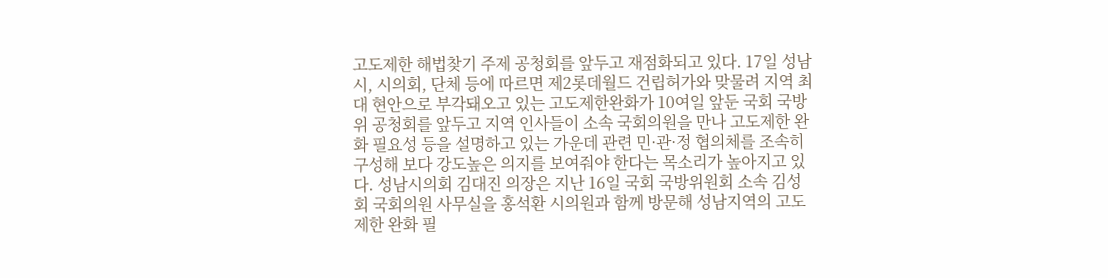고도제한 해법찾기 주제 공청회를 앞두고 재점화되고 있다. 17일 성남시, 시의회, 단체 등에 따르면 제2롯데월드 건립허가와 맞물려 지역 최대 현안으로 부각돼오고 있는 고도제한완화가 10여일 앞둔 국회 국방위 공청회를 앞두고 지역 인사들이 소속 국회의원을 만나 고도제한 완화 필요성 등을 설명하고 있는 가운데 관련 민·관·정 협의체를 조속히 구성해 보다 강도높은 의지를 보여줘야 한다는 목소리가 높아지고 있다. 성남시의회 김대진 의장은 지난 16일 국회 국방위원회 소속 김성회 국회의원 사무실을 홍석환 시의원과 함께 방문해 성남지역의 고도제한 완화 필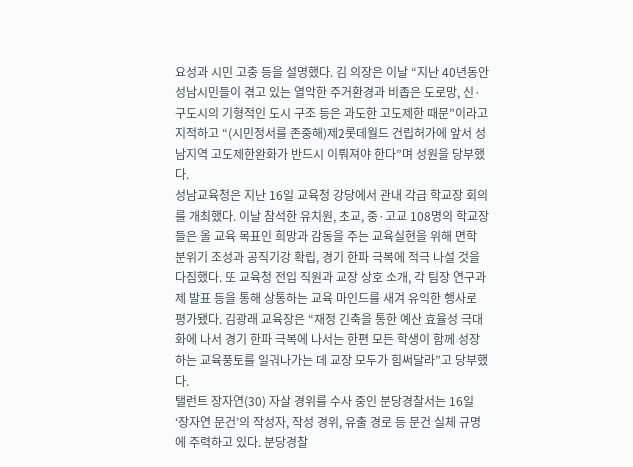요성과 시민 고충 등을 설명했다. 김 의장은 이날 “지난 40년동안 성남시민들이 겪고 있는 열악한 주거환경과 비좁은 도로망, 신·구도시의 기형적인 도시 구조 등은 과도한 고도제한 때문”이라고 지적하고 “(시민정서를 존중해)제2롯데월드 건립허가에 앞서 성남지역 고도제한완화가 반드시 이뤄져야 한다”며 성원을 당부했다.
성남교육청은 지난 16일 교육청 강당에서 관내 각급 학교장 회의를 개최했다. 이날 참석한 유치원, 초교, 중·고교 108명의 학교장들은 올 교육 목표인 희망과 감동을 주는 교육실현을 위해 면학 분위기 조성과 공직기강 확립, 경기 한파 극복에 적극 나설 것을 다짐했다. 또 교육청 전입 직원과 교장 상호 소개, 각 팀장 연구과제 발표 등을 통해 상통하는 교육 마인드를 새겨 유익한 행사로 평가됐다. 김광래 교육장은 “재정 긴축을 통한 예산 효율성 극대화에 나서 경기 한파 극복에 나서는 한편 모든 학생이 함께 성장하는 교육풍토를 일궈나가는 데 교장 모두가 힘써달라”고 당부했다.
탤런트 장자연(30) 자살 경위를 수사 중인 분당경찰서는 16일 ‘장자연 문건’의 작성자, 작성 경위, 유출 경로 등 문건 실체 규명에 주력하고 있다. 분당경찰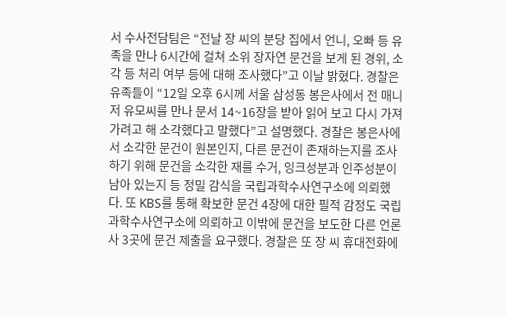서 수사전담팀은 “전날 장 씨의 분당 집에서 언니, 오빠 등 유족을 만나 6시간에 걸쳐 소위 장자연 문건을 보게 된 경위, 소각 등 처리 여부 등에 대해 조사했다”고 이날 밝혔다. 경찰은 유족들이 “12일 오후 6시께 서울 삼성동 봉은사에서 전 매니저 유모씨를 만나 문서 14~16장을 받아 읽어 보고 다시 가져가려고 해 소각했다고 말했다”고 설명했다. 경찰은 봉은사에서 소각한 문건이 원본인지, 다른 문건이 존재하는지를 조사하기 위해 문건을 소각한 재를 수거, 잉크성분과 인주성분이 남아 있는지 등 정밀 감식을 국립과학수사연구소에 의뢰했다. 또 KBS를 통해 확보한 문건 4장에 대한 필적 감정도 국립과학수사연구소에 의뢰하고 이밖에 문건을 보도한 다른 언론사 3곳에 문건 제출을 요구했다. 경찰은 또 장 씨 휴대전화에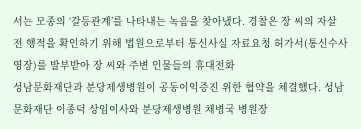서는 모종의 ‘갈등관계’를 나타내는 녹음을 찾아냈다. 경찰은 장 씨의 자살 전 행적을 확인하기 위해 법원으로부터 통신사실 자료요청 허가서(통신수사 영장)를 발부받아 장 씨와 주변 인물들의 휴대전화
성남문화재단과 분당제생병원이 공동이익증진 위한 협약을 체결했다. 성남문화재단 이종덕 상임이사와 분당제생병원 채병국 병원장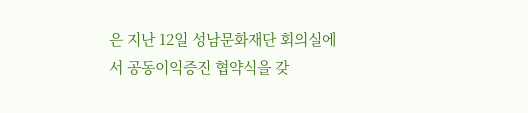은 지난 12일 성남문화재단 회의실에서 공동이익증진 협약식을 갖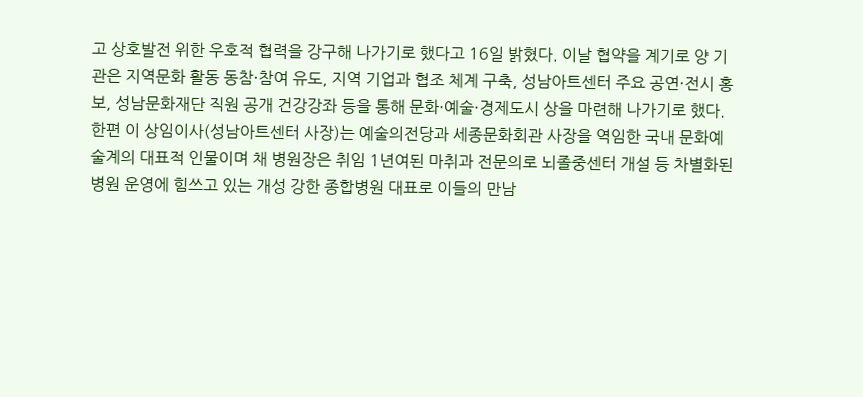고 상호발전 위한 우호적 협력을 강구해 나가기로 했다고 16일 밝혔다. 이날 협약을 계기로 양 기관은 지역문화 활동 동참·참여 유도, 지역 기업과 협조 체계 구축, 성남아트센터 주요 공연·전시 홍보, 성남문화재단 직원 공개 건강강좌 등을 통해 문화·예술·경제도시 상을 마련해 나가기로 했다. 한편 이 상임이사(성남아트센터 사장)는 예술의전당과 세종문화회관 사장을 역임한 국내 문화예술계의 대표적 인물이며 채 병원장은 취임 1년여된 마취과 전문의로 뇌졸중센터 개설 등 차별화된 병원 운영에 힘쓰고 있는 개성 강한 종합병원 대표로 이들의 만남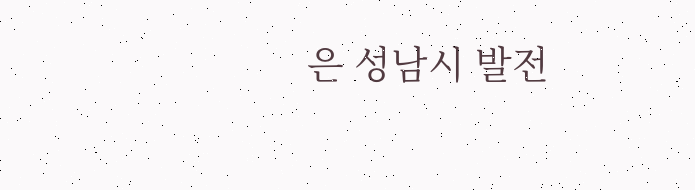은 성남시 발전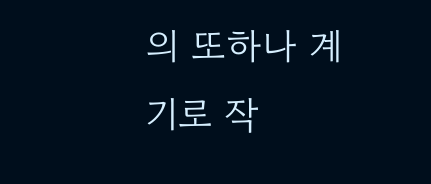의 또하나 계기로 작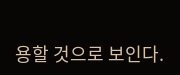용할 것으로 보인다.